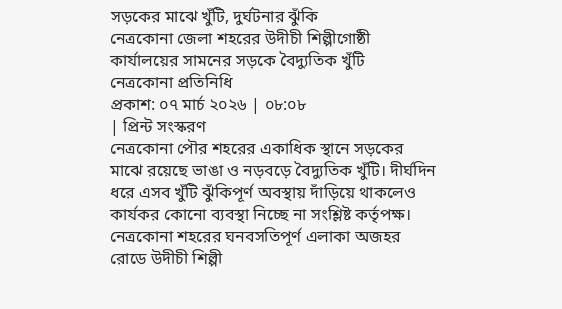সড়কের মাঝে খুঁটি, দুর্ঘটনার ঝুঁকি
নেত্রকোনা জেলা শহরের উদীচী শিল্পীগোষ্ঠী কার্যালয়ের সামনের সড়কে বৈদ্যুতিক খুঁটি
নেত্রকোনা প্রতিনিধি
প্রকাশ: ০৭ মার্চ ২০২৬ | ০৮:০৮
| প্রিন্ট সংস্করণ
নেত্রকোনা পৌর শহরের একাধিক স্থানে সড়কের মাঝে রয়েছে ভাঙা ও নড়বড়ে বৈদ্যুতিক খুঁটি। দীর্ঘদিন ধরে এসব খুঁটি ঝুঁকিপূর্ণ অবস্থায় দাঁড়িয়ে থাকলেও কার্যকর কোনো ব্যবস্থা নিচ্ছে না সংশ্লিষ্ট কর্তৃপক্ষ।
নেত্রকোনা শহরের ঘনবসতিপূর্ণ এলাকা অজহর রোডে উদীচী শিল্পী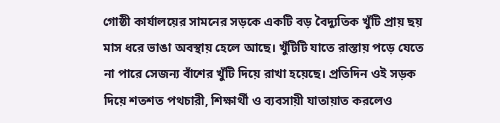গোষ্ঠী কার্যালয়ের সামনের সড়কে একটি বড় বৈদ্যুতিক খুঁটি প্রায় ছয় মাস ধরে ভাঙা অবস্থায় হেলে আছে। খুঁটিটি যাতে রাস্তায় পড়ে যেতে না পারে সেজন্য বাঁশের খুঁটি দিয়ে রাখা হয়েছে। প্রতিদিন ওই সড়ক দিয়ে শতশত পথচারী, শিক্ষার্থী ও ব্যবসায়ী যাতায়াত করলেও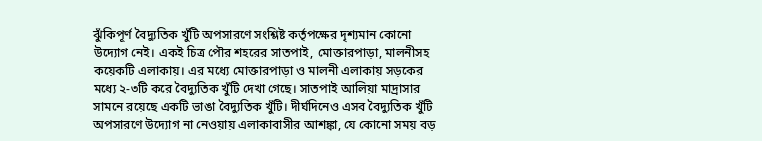ঝুঁকিপূর্ণ বৈদ্যুতিক খুঁটি অপসারণে সংশ্লিষ্ট কর্তৃপক্ষের দৃশ্যমান কোনো উদ্যোগ নেই। একই চিত্র পৌর শহরের সাতপাই, মোক্তারপাড়া, মালনীসহ কয়েকটি এলাকায়। এর মধ্যে মোক্তারপাড়া ও মালনী এলাকায় সড়কের মধ্যে ২-৩টি করে বৈদ্যুতিক খুঁটি দেখা গেছে। সাতপাই আলিয়া মাদ্রাসার সামনে রয়েছে একটি ভাঙা বৈদ্যুতিক খুঁটি। দীর্ঘদিনেও এসব বৈদ্যুতিক খুঁটি অপসারণে উদ্যোগ না নেওয়ায় এলাকাবাসীর আশঙ্কা, যে কোনো সময় বড়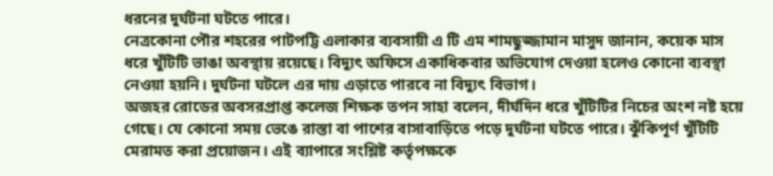ধরনের দুর্ঘটনা ঘটতে পারে।
নেত্রকোনা পৌর শহরের পাটপট্টি এলাকার ব্যবসায়ী এ টি এম শামছুজ্জামান মাসুদ জানান, কয়েক মাস ধরে খুঁটিটি ভাঙা অবস্থায় রয়েছে। বিদ্যুৎ অফিসে একাধিকবার অভিযোগ দেওয়া হলেও কোনো ব্যবস্থা নেওয়া হয়নি। দুর্ঘটনা ঘটলে এর দায় এড়াতে পারবে না বিদ্যুৎ বিভাগ।
অজহর রোডের অবসরপ্রাপ্ত কলেজ শিক্ষক তপন সাহা বলেন, দীর্ঘদিন ধরে খুঁটিটির নিচের অংশ নষ্ট হয়ে গেছে। যে কোনো সময় ভেঙে রাস্তা বা পাশের বাসাবাড়িতে পড়ে দুর্ঘটনা ঘটতে পারে। ঝুঁকিপূর্ণ খুঁটিটি মেরামত করা প্রয়োজন। এই ব্যাপারে সংশ্লিষ্ট কর্তৃপক্ষকে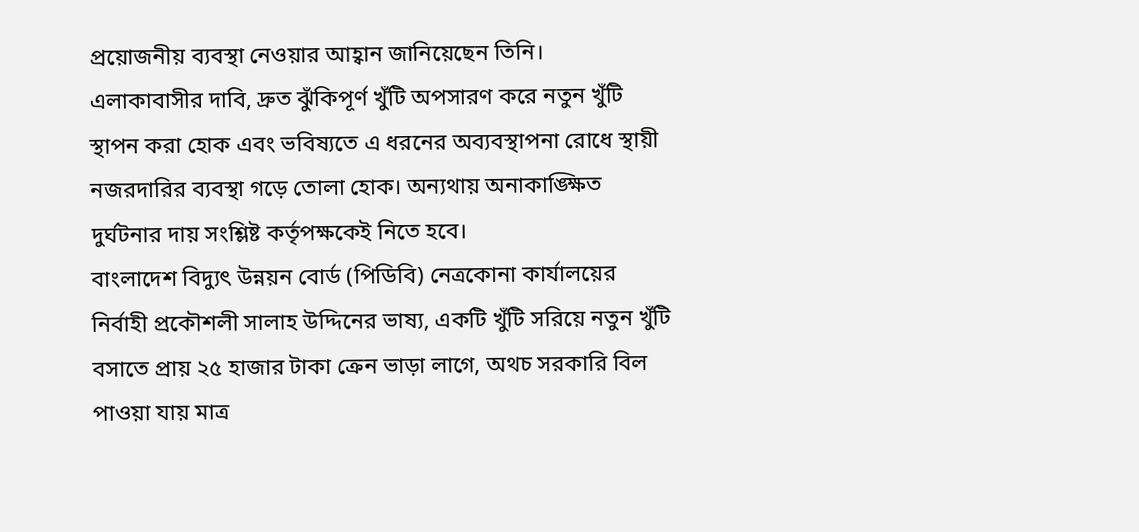প্রয়োজনীয় ব্যবস্থা নেওয়ার আহ্বান জানিয়েছেন তিনি।
এলাকাবাসীর দাবি, দ্রুত ঝুঁকিপূর্ণ খুঁটি অপসারণ করে নতুন খুঁটি স্থাপন করা হোক এবং ভবিষ্যতে এ ধরনের অব্যবস্থাপনা রোধে স্থায়ী নজরদারির ব্যবস্থা গড়ে তোলা হোক। অন্যথায় অনাকাঙ্ক্ষিত দুর্ঘটনার দায় সংশ্লিষ্ট কর্তৃপক্ষকেই নিতে হবে।
বাংলাদেশ বিদ্যুৎ উন্নয়ন বোর্ড (পিডিবি) নেত্রকোনা কার্যালয়ের নির্বাহী প্রকৌশলী সালাহ উদ্দিনের ভাষ্য, একটি খুঁটি সরিয়ে নতুন খুঁটি বসাতে প্রায় ২৫ হাজার টাকা ক্রেন ভাড়া লাগে, অথচ সরকারি বিল পাওয়া যায় মাত্র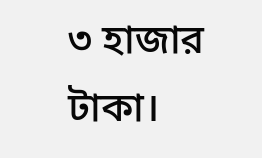৩ হাজার টাকা।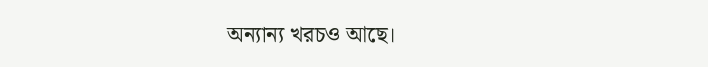অন্যান্য খরচও আছে।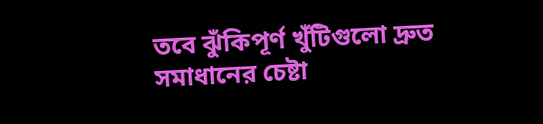তবে ঝুঁকিপূর্ণ খুঁটিগুলো দ্রুত সমাধানের চেষ্টা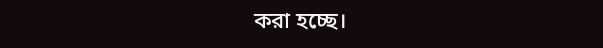করা হচ্ছে।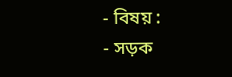- বিষয় :
- সড়ক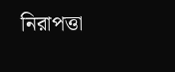নিরাপত্তা